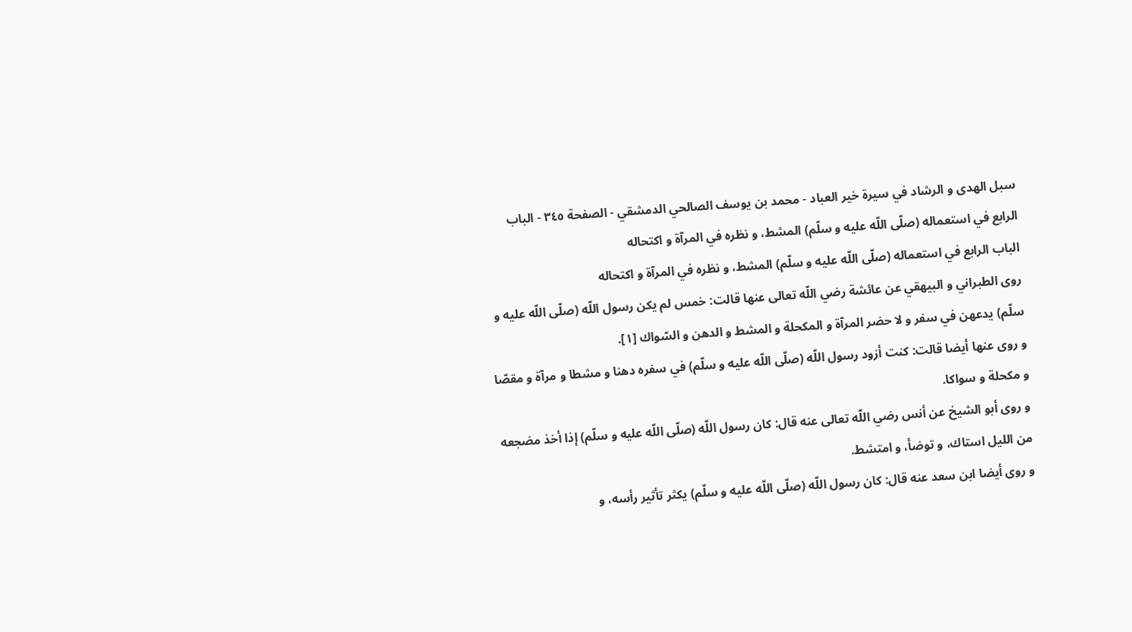سبل الهدى و الرشاد في سيرة خير العباد - محمد بن يوسف الصالحي الدمشقي - الصفحة ٣٤٥ - الباب الرابع في استعماله (صلّى اللّه عليه و سلّم) المشط، و نظره في المرآة و اكتحاله
الباب الرابع في استعماله (صلّى اللّه عليه و سلّم) المشط، و نظره في المرآة و اكتحاله
روى الطبراني و البيهقي عن عائشة رضي اللّه تعالى عنها قالت: خمس لم يكن رسول اللّه (صلّى اللّه عليه و سلّم) يدعهن في سفر و لا حضر المرآة و المكحلة و المشط و الدهن و السّواك [١].
و روى عنها أيضا قالت: كنت أزود رسول اللّه (صلّى اللّه عليه و سلّم) في سفره دهنا و مشطا و مرآة و مقصّا و مكحلة و سواكا.
و روى أبو الشيخ عن أنس رضي اللّه تعالى عنه قال: كان رسول اللّه (صلّى اللّه عليه و سلّم) إذا أخذ مضجعه من الليل استاك، و توضأ، و امتشط.
و روى أيضا ابن سعد عنه قال: كان رسول اللّه (صلّى اللّه عليه و سلّم) يكثر تأثير رأسه، و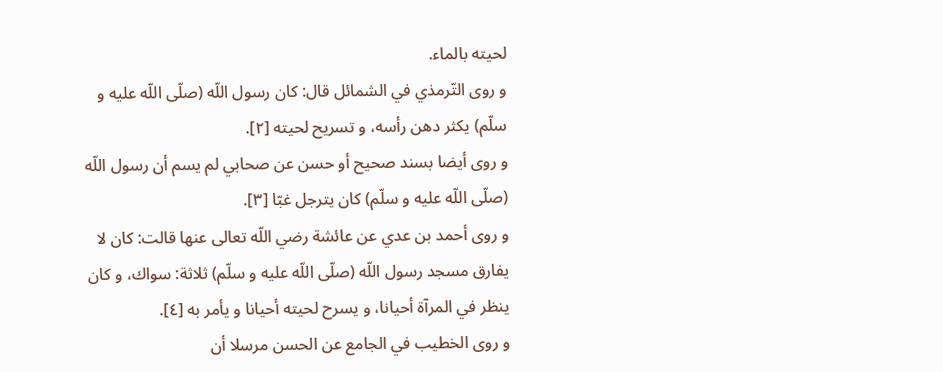لحيته بالماء.
و روى التّرمذي في الشمائل قال: كان رسول اللّه (صلّى اللّه عليه و سلّم) يكثر دهن رأسه، و تسريح لحيته [٢].
و روى أيضا بسند صحيح أو حسن عن صحابي لم يسم أن رسول اللّه (صلّى اللّه عليه و سلّم) كان يترجل غبّا [٣].
و روى أحمد بن عدي عن عائشة رضي اللّه تعالى عنها قالت: كان لا يفارق مسجد رسول اللّه (صلّى اللّه عليه و سلّم) ثلاثة: سواك، و كان ينظر في المرآة أحيانا، و يسرح لحيته أحيانا و يأمر به [٤].
و روى الخطيب في الجامع عن الحسن مرسلا أن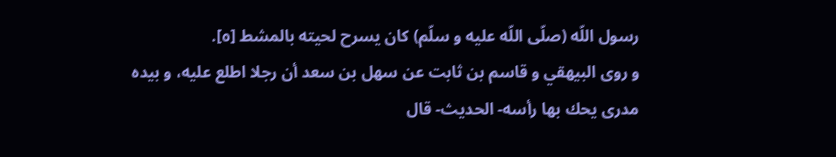رسول اللّه (صلّى اللّه عليه و سلّم) كان يسرح لحيته بالمشط [٥].
و روى البيهقي و قاسم بن ثابت عن سهل بن سعد أن رجلا اطلع عليه، و بيده مدرى يحك بها رأسه- الحديث- قال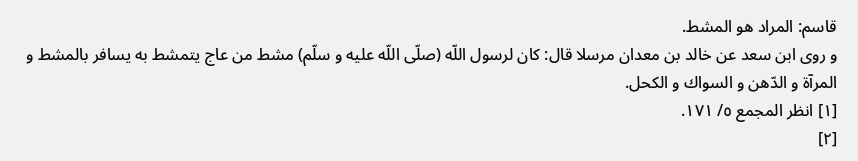قاسم: المراد هو المشط.
و روى ابن سعد عن خالد بن معدان مرسلا قال: كان لرسول اللّه (صلّى اللّه عليه و سلّم) مشط من عاج يتمشط به يسافر بالمشط و المرآة و الدّهن و السواك و الكحل.
[١] انظر المجمع ٥/ ١٧١.
[٢]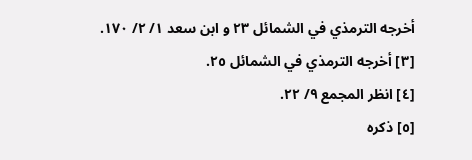أخرجه الترمذي في الشمائل ٢٣ و ابن سعد ١/ ٢/ ١٧٠.
[٣] أخرجه الترمذي في الشمائل ٢٥.
[٤] انظر المجمع ٩/ ٢٢.
[٥] ذكره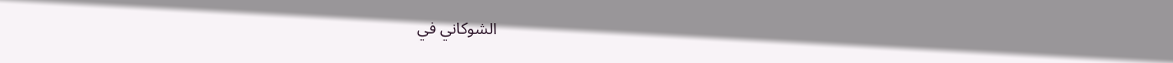الشوكاني في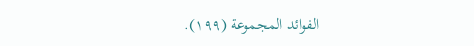الفوائد المجموعة (١٩٩).